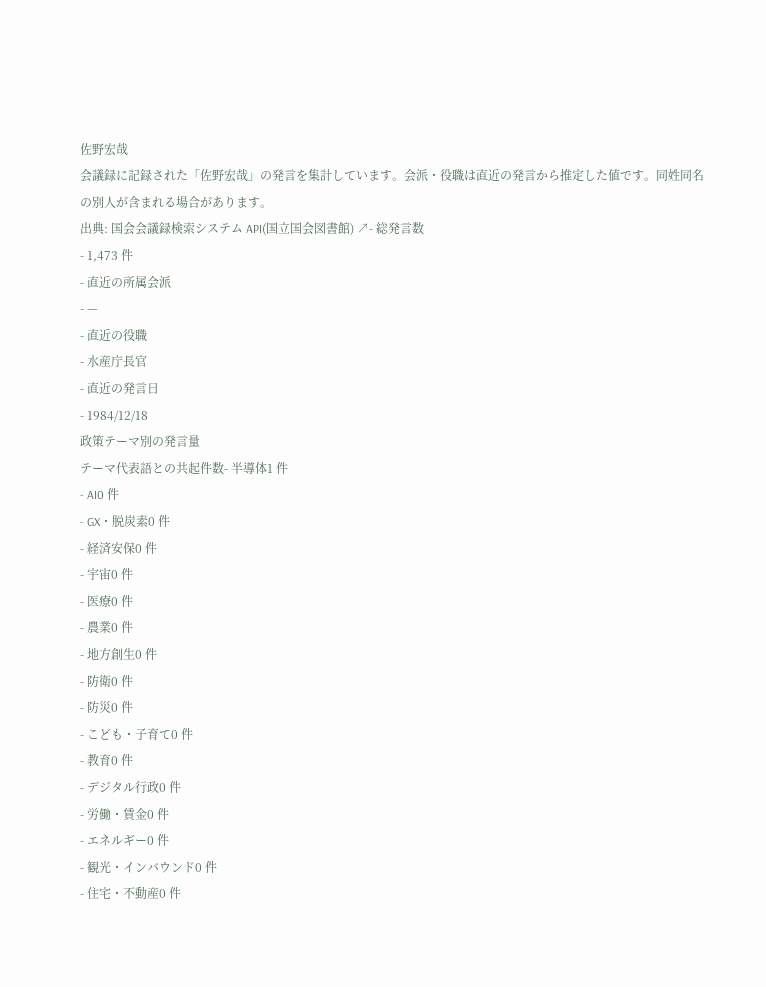佐野宏哉
会議録に記録された「佐野宏哉」の発言を集計しています。会派・役職は直近の発言から推定した値です。同姓同名の別人が含まれる場合があります。
出典: 国会会議録検索システム API(国立国会図書館) ↗- 総発言数
- 1,473 件
- 直近の所属会派
- —
- 直近の役職
- 水産庁長官
- 直近の発言日
- 1984/12/18
政策テーマ別の発言量
テーマ代表語との共起件数- 半導体1 件
- AI0 件
- GX・脱炭素0 件
- 経済安保0 件
- 宇宙0 件
- 医療0 件
- 農業0 件
- 地方創生0 件
- 防衛0 件
- 防災0 件
- こども・子育て0 件
- 教育0 件
- デジタル行政0 件
- 労働・賃金0 件
- エネルギー0 件
- 観光・インバウンド0 件
- 住宅・不動産0 件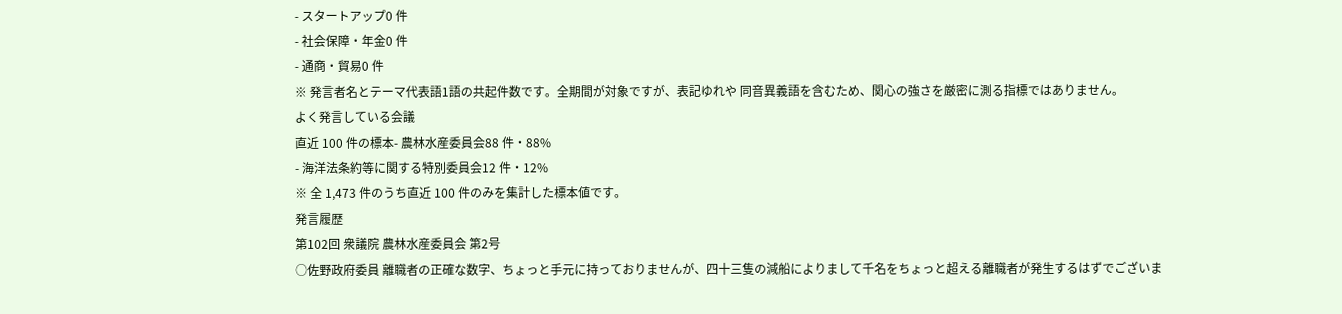- スタートアップ0 件
- 社会保障・年金0 件
- 通商・貿易0 件
※ 発言者名とテーマ代表語1語の共起件数です。全期間が対象ですが、表記ゆれや 同音異義語を含むため、関心の強さを厳密に測る指標ではありません。
よく発言している会議
直近 100 件の標本- 農林水産委員会88 件・88%
- 海洋法条約等に関する特別委員会12 件・12%
※ 全 1,473 件のうち直近 100 件のみを集計した標本値です。
発言履歴
第102回 衆議院 農林水産委員会 第2号
○佐野政府委員 離職者の正確な数字、ちょっと手元に持っておりませんが、四十三隻の減船によりまして千名をちょっと超える離職者が発生するはずでございま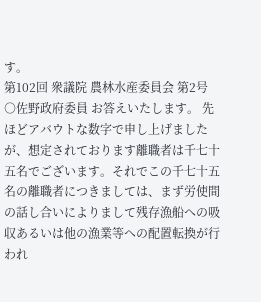す。
第102回 衆議院 農林水産委員会 第2号
○佐野政府委員 お答えいたします。 先ほどアバウトな数字で申し上げましたが、想定されております離職者は千七十五名でございます。それでこの千七十五名の離職者につきましては、まず労使間の話し合いによりまして残存漁船への吸収あるいは他の漁業等への配置転換が行われ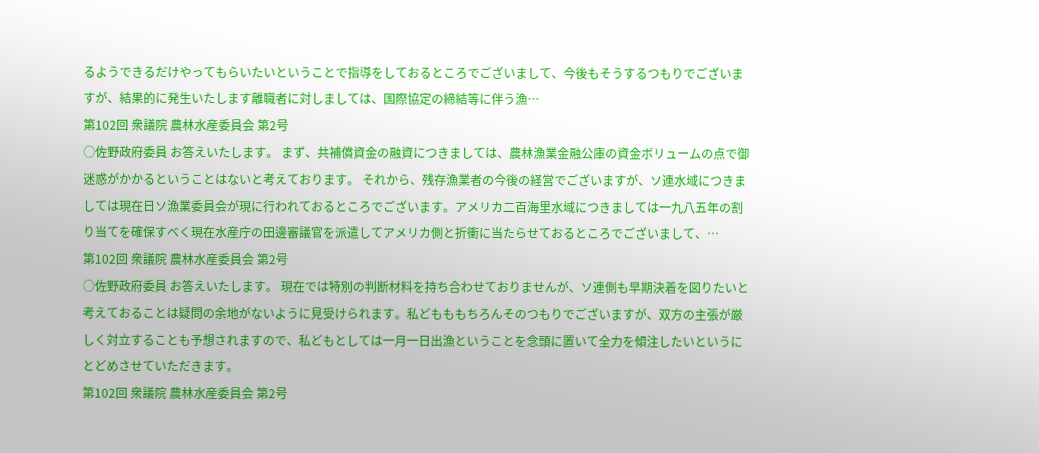るようできるだけやってもらいたいということで指導をしておるところでございまして、今後もそうするつもりでございますが、結果的に発生いたします離職者に対しましては、国際協定の締結等に伴う漁…
第102回 衆議院 農林水産委員会 第2号
○佐野政府委員 お答えいたします。 まず、共補償資金の融資につきましては、農林漁業金融公庫の資金ボリュームの点で御迷惑がかかるということはないと考えております。 それから、残存漁業者の今後の経営でございますが、ソ連水域につきましては現在日ソ漁業委員会が現に行われておるところでございます。アメリカ二百海里水域につきましては一九八五年の割り当てを確保すべく現在水産庁の田邊審議官を派遣してアメリカ側と折衝に当たらせておるところでございまして、…
第102回 衆議院 農林水産委員会 第2号
○佐野政府委員 お答えいたします。 現在では特別の判断材料を持ち合わせておりませんが、ソ連側も早期決着を図りたいと考えておることは疑問の余地がないように見受けられます。私どもももちろんそのつもりでございますが、双方の主張が厳しく対立することも予想されますので、私どもとしては一月一日出漁ということを念頭に置いて全力を傾注したいというにとどめさせていただきます。
第102回 衆議院 農林水産委員会 第2号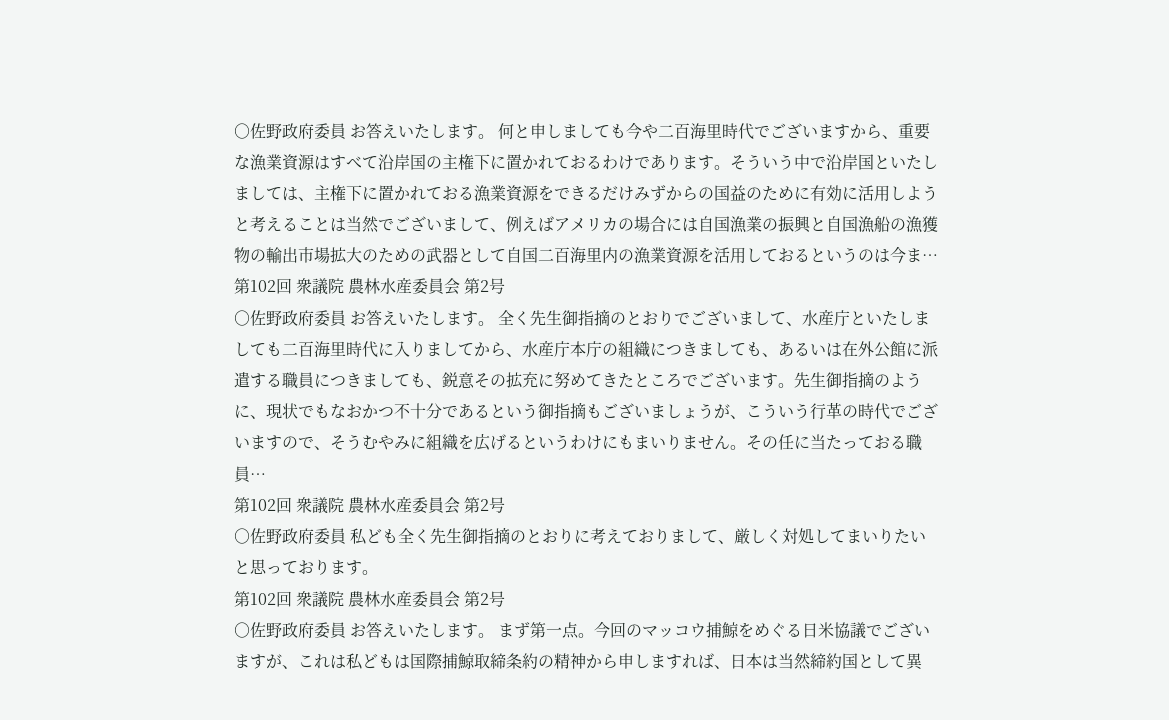○佐野政府委員 お答えいたします。 何と申しましても今や二百海里時代でございますから、重要な漁業資源はすべて沿岸国の主権下に置かれておるわけであります。そういう中で沿岸国といたしましては、主権下に置かれておる漁業資源をできるだけみずからの国益のために有効に活用しようと考えることは当然でございまして、例えばアメリカの場合には自国漁業の振興と自国漁船の漁獲物の輸出市場拡大のための武器として自国二百海里内の漁業資源を活用しておるというのは今ま…
第102回 衆議院 農林水産委員会 第2号
○佐野政府委員 お答えいたします。 全く先生御指摘のとおりでございまして、水産庁といたしましても二百海里時代に入りましてから、水産庁本庁の組織につきましても、あるいは在外公館に派遣する職員につきましても、鋭意その拡充に努めてきたところでございます。先生御指摘のように、現状でもなおかつ不十分であるという御指摘もございましょうが、こういう行革の時代でございますので、そうむやみに組織を広げるというわけにもまいりません。その任に当たっておる職員…
第102回 衆議院 農林水産委員会 第2号
○佐野政府委員 私ども全く先生御指摘のとおりに考えておりまして、厳しく対処してまいりたいと思っております。
第102回 衆議院 農林水産委員会 第2号
○佐野政府委員 お答えいたします。 まず第一点。今回のマッコウ捕鯨をめぐる日米協議でございますが、これは私どもは国際捕鯨取締条約の精神から申しますれば、日本は当然締約国として異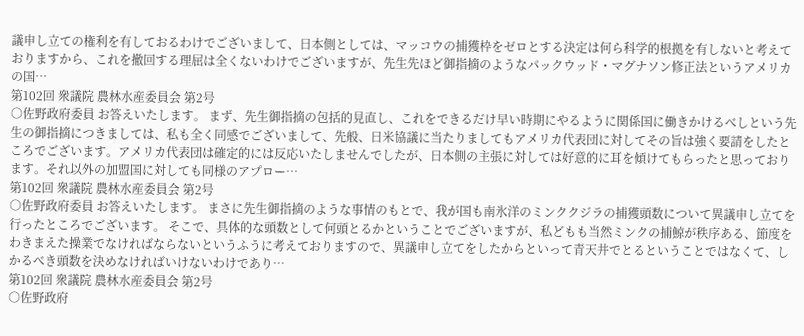議申し立ての権利を有しておるわけでございまして、日本側としては、マッコウの捕獲枠をゼロとする決定は何ら科学的根拠を有しないと考えておりますから、これを撤回する理屈は全くないわけでございますが、先生先ほど御指摘のようなパックウッド・マグナソン修正法というアメリカの国…
第102回 衆議院 農林水産委員会 第2号
○佐野政府委員 お答えいたします。 まず、先生御指摘の包括的見直し、これをできるだけ早い時期にやるように関係国に働きかけるべしという先生の御指摘につきましては、私も全く同感でございまして、先般、日米協議に当たりましてもアメリカ代表団に対してその旨は強く要請をしたところでございます。アメリカ代表団は確定的には反応いたしませんでしたが、日本側の主張に対しては好意的に耳を傾けてもらったと思っております。それ以外の加盟国に対しても同様のアプロー…
第102回 衆議院 農林水産委員会 第2号
○佐野政府委員 お答えいたします。 まさに先生御指摘のような事情のもとで、我が国も南氷洋のミンククジラの捕獲頭数について異議申し立てを行ったところでございます。 そこで、具体的な頭数として何頭とるかということでございますが、私どもも当然ミンクの捕鯨が秩序ある、節度をわきまえた操業でなければならないというふうに考えておりますので、異議申し立てをしたからといって青天井でとるということではなくて、しかるべき頭数を決めなければいけないわけであり…
第102回 衆議院 農林水産委員会 第2号
○佐野政府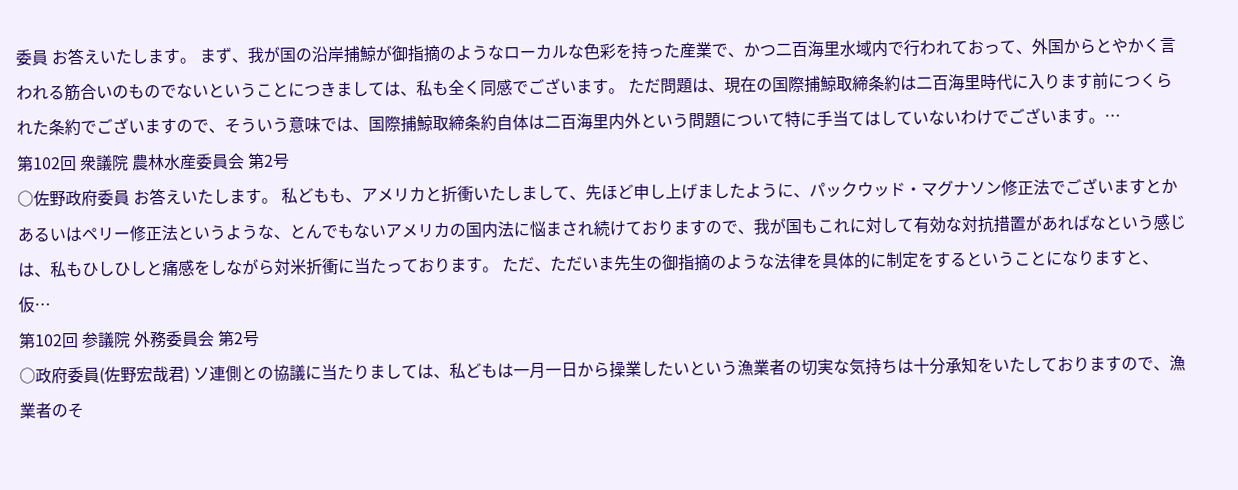委員 お答えいたします。 まず、我が国の沿岸捕鯨が御指摘のようなローカルな色彩を持った産業で、かつ二百海里水域内で行われておって、外国からとやかく言われる筋合いのものでないということにつきましては、私も全く同感でございます。 ただ問題は、現在の国際捕鯨取締条約は二百海里時代に入ります前につくられた条約でございますので、そういう意味では、国際捕鯨取締条約自体は二百海里内外という問題について特に手当てはしていないわけでございます。…
第102回 衆議院 農林水産委員会 第2号
○佐野政府委員 お答えいたします。 私どもも、アメリカと折衝いたしまして、先ほど申し上げましたように、パックウッド・マグナソン修正法でございますとかあるいはペリー修正法というような、とんでもないアメリカの国内法に悩まされ続けておりますので、我が国もこれに対して有効な対抗措置があればなという感じは、私もひしひしと痛感をしながら対米折衝に当たっております。 ただ、ただいま先生の御指摘のような法律を具体的に制定をするということになりますと、仮…
第102回 参議院 外務委員会 第2号
○政府委員(佐野宏哉君) ソ連側との協議に当たりましては、私どもは一月一日から操業したいという漁業者の切実な気持ちは十分承知をいたしておりますので、漁業者のそ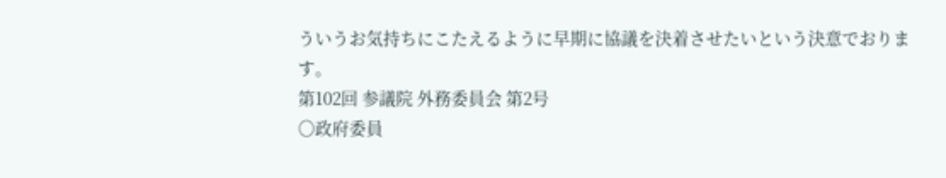ういうお気持ちにこたえるように早期に協議を決着させたいという決意でおります。
第102回 参議院 外務委員会 第2号
○政府委員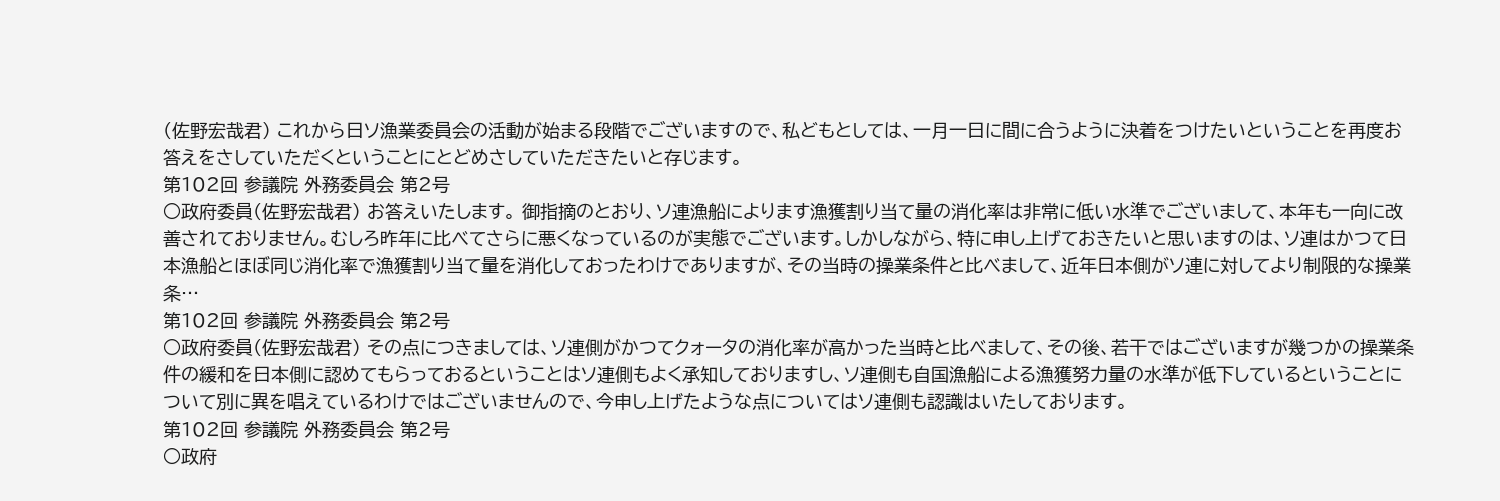(佐野宏哉君) これから日ソ漁業委員会の活動が始まる段階でございますので、私どもとしては、一月一日に間に合うように決着をつけたいということを再度お答えをさしていただくということにとどめさしていただきたいと存じます。
第102回 参議院 外務委員会 第2号
○政府委員(佐野宏哉君) お答えいたします。 御指摘のとおり、ソ連漁船によります漁獲割り当て量の消化率は非常に低い水準でございまして、本年も一向に改善されておりません。むしろ昨年に比べてさらに悪くなっているのが実態でございます。しかしながら、特に申し上げておきたいと思いますのは、ソ連はかつて日本漁船とほぼ同じ消化率で漁獲割り当て量を消化しておったわけでありますが、その当時の操業条件と比べまして、近年日本側がソ連に対してより制限的な操業条…
第102回 参議院 外務委員会 第2号
○政府委員(佐野宏哉君) その点につきましては、ソ連側がかつてクォータの消化率が高かった当時と比べまして、その後、若干ではございますが幾つかの操業条件の緩和を日本側に認めてもらっておるということはソ連側もよく承知しておりますし、ソ連側も自国漁船による漁獲努力量の水準が低下しているということについて別に異を唱えているわけではございませんので、今申し上げたような点についてはソ連側も認識はいたしております。
第102回 参議院 外務委員会 第2号
○政府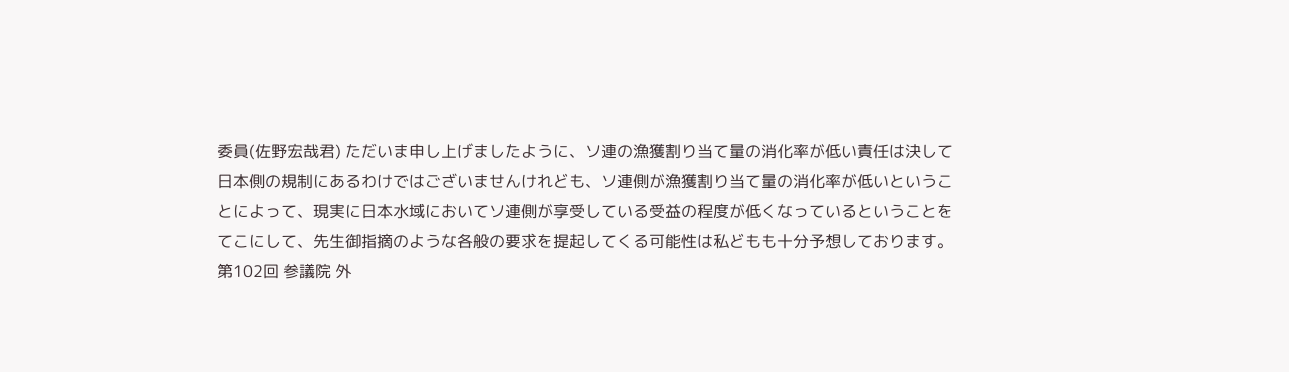委員(佐野宏哉君) ただいま申し上げましたように、ソ連の漁獲割り当て量の消化率が低い責任は決して日本側の規制にあるわけではございませんけれども、ソ連側が漁獲割り当て量の消化率が低いということによって、現実に日本水域においてソ連側が享受している受益の程度が低くなっているということをてこにして、先生御指摘のような各般の要求を提起してくる可能性は私どもも十分予想しております。
第102回 参議院 外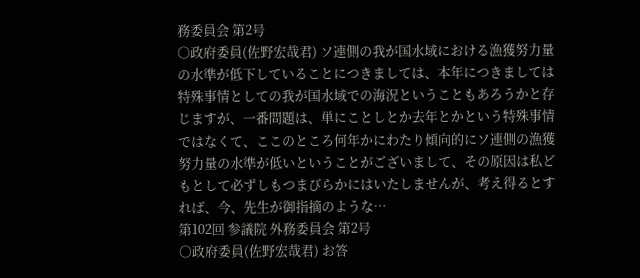務委員会 第2号
○政府委員(佐野宏哉君) ソ連側の我が国水域における漁獲努力量の水準が低下していることにつきましては、本年につきましては特殊事情としての我が国水域での海況ということもあろうかと存じますが、一番問題は、単にことしとか去年とかという特殊事情ではなくて、ここのところ何年かにわたり傾向的にソ連側の漁獲努力量の水準が低いということがございまして、その原因は私どもとして必ずしもつまびらかにはいたしませんが、考え得るとすれば、今、先生が御指摘のような…
第102回 参議院 外務委員会 第2号
○政府委員(佐野宏哉君) お答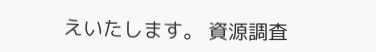えいたします。 資源調査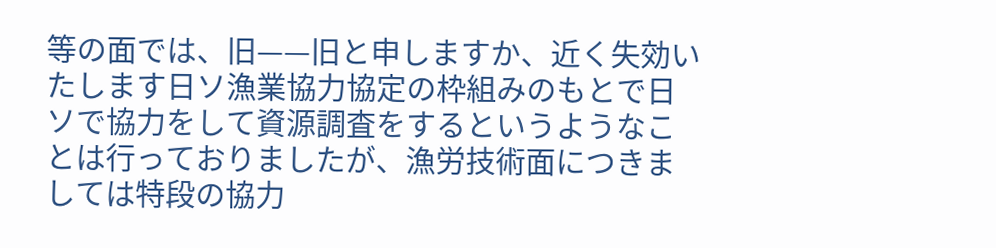等の面では、旧——旧と申しますか、近く失効いたします日ソ漁業協力協定の枠組みのもとで日ソで協力をして資源調査をするというようなことは行っておりましたが、漁労技術面につきましては特段の協力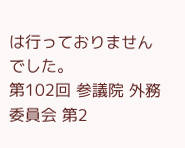は行っておりませんでした。
第102回 参議院 外務委員会 第2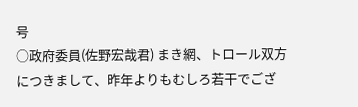号
○政府委員(佐野宏哉君) まき網、トロール双方につきまして、昨年よりもむしろ若干でござ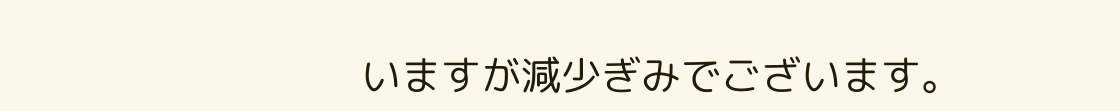いますが減少ぎみでございます。